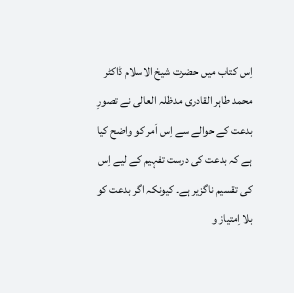اِس کتاب میں حضرت شیخ الاسلام ڈاکٹر محمد طاہر القادری مدظلہ العالی نے تصورِ بدعت کے حوالے سے اِس اَمر کو واضح کیا ہے کہ بدعت کی درست تفہیم کے لیے اِس کی تقسیم ناگزیر ہے۔ کیونکہ اگر بدعت کو بلا اِمتیاز و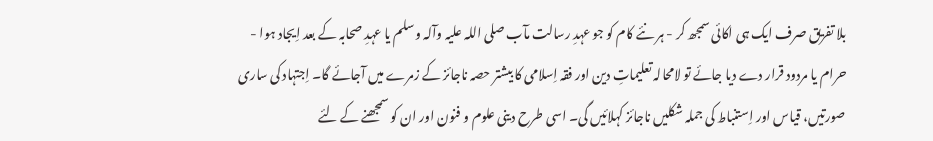بلا تفریق صرف ایک ہی اکائی سمجھ کر - ہر نئے کام کو جو عہدِ رسالت مآب صلی اللہ علیہ وآلہ وسلم یا عہدِ صحابہ کے بعد اِیجاد ہوا - حرام یا مردود قرار دے دیا جائے تو لامحالہ تعلیماتِ دین اور فقہ اِسلامی کا بیشتر حصہ ناجائز کے زمرے میں آجائے گا۔ اِجتہاد کی ساری صورتیں، قیاس اور اِستنباط کی جملہ شکلیں ناجائز کہلائیں گی۔ اسی طرح دینی علوم و فنون اور ان کو سمجھنے کے لئے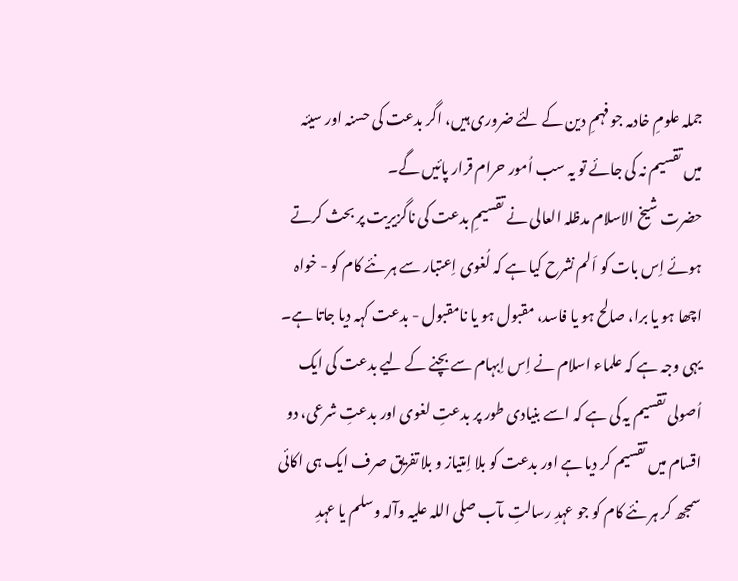جملہ علومِ خادمہ جو فہمِ دین کے لئے ضروری ہیں، اگر بدعت کی حسنہ اور سیئہ میں تقسیم نہ کی جائے تو یہ سب اُمور حرام قرار پائیں گے۔
حضرت شیخ الاسلام مدظلہ العالی نے تقسیمِ بدعت کی ناگزیریت پر بحث کرتے ہوئے اِس بات کو اَلم نشرح کیا ہے کہ لُغوی اِعتبار سے ہر نئے کام کو - خواہ اچھا ہو یا برا، صالح ہو یا فاسد، مقبول ہو یا نامقبول - بدعت کہہ دیا جاتا ہے۔ یہی وجہ ہے کہ علماء اسلام نے اِس اِبہام سے بچنے کے لیے بدعت کی ایک اُصولی تقسیم یہ کی ہے کہ اسے بنیادی طور پر بدعتِ لغوی اور بدعتِ شرعی، دو اقسام میں تقسیم کر دیا ہے اور بدعت کو بلا اِمتیاز و بلا تفریق صرف ایک ہی اکائی سمجھ کر ہر نئے کام کو جو عہدِ رسالتِ مآب صلی اللہ علیہ وآلہ وسلم یا عہدِ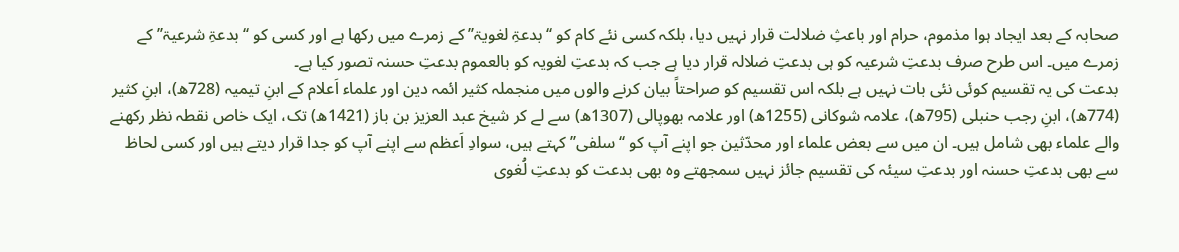صحابہ کے بعد ایجاد ہوا مذموم، حرام اور باعثِ ضلالت قرار نہیں دیا، بلکہ کسی نئے کام کو ‘‘بدعۃِ لغویۃ’’ کے زمرے میں رکھا ہے اور کسی کو ‘‘بدعۃِ شرعیۃ’’ کے زمرے میں۔ اس طرح صرف بدعتِ شرعیہ کو ہی بدعتِ ضلالہ قرار دیا ہے جب کہ بدعتِ لغویہ کو بالعموم بدعتِ حسنہ تصور کیا ہے۔
بدعت کی یہ تقسیم کوئی نئی بات نہیں ہے بلکہ اس تقسیم کو صراحتاً بیان کرنے والوں میں منجملہ کثیر ائمہ دین اور علماء اَعلام کے ابنِ تیمیہ (728ھ)، ابنِ کثیر (774ھ)، ابنِ رجب حنبلی (795ھ)، علامہ شوکانی (1255ھ) اور علامہ بھوپالی (1307ھ) سے لے کر شیخ عبد العزیز بن باز (1421ھ) تک، ایک خاص نقطہ نظر رکھنے والے علماء بھی شامل ہیں۔ ان میں سے بعض علماء اور محدّثین جو اپنے آپ کو ‘‘سلفی’’ کہتے ہیں، سوادِ اَعظم سے اپنے آپ کو جدا قرار دیتے ہیں اور کسی لحاظ سے بھی بدعتِ حسنہ اور بدعتِ سیئہ کی تقسیم جائز نہیں سمجھتے وہ بھی بدعت کو بدعتِ لُغوی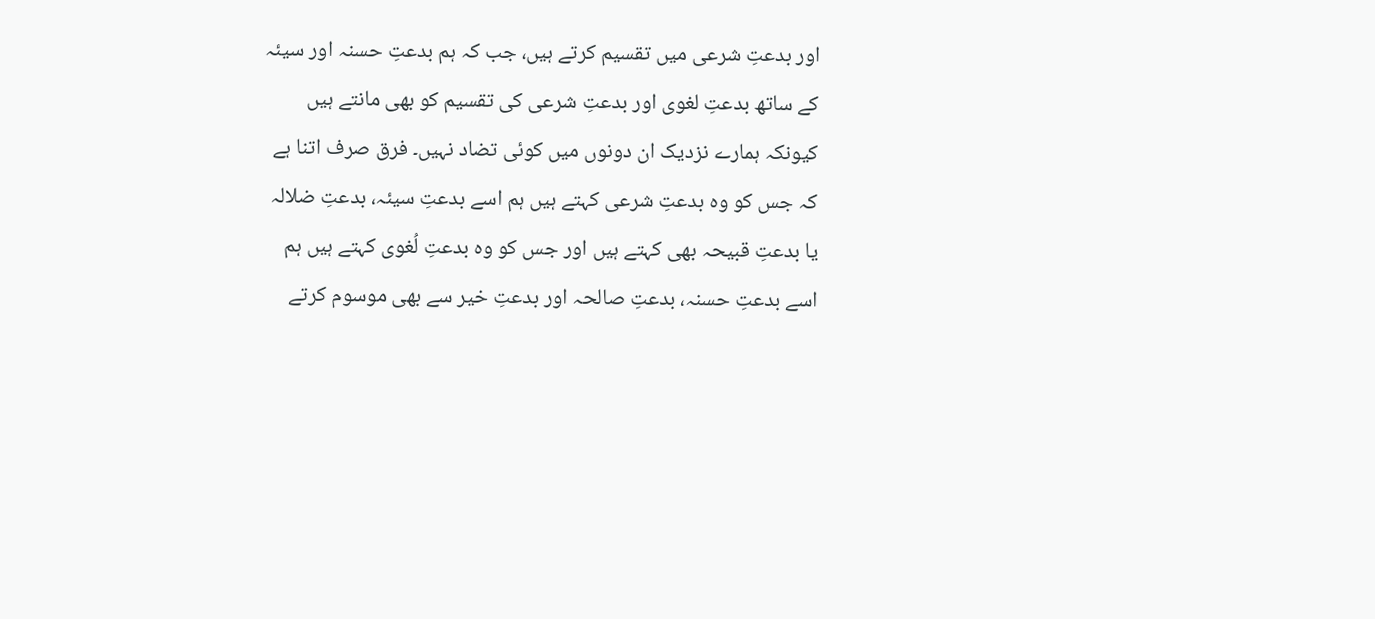اور بدعتِ شرعی میں تقسیم کرتے ہیں، جب کہ ہم بدعتِ حسنہ اور سیئہ کے ساتھ بدعتِ لغوی اور بدعتِ شرعی کی تقسیم کو بھی مانتے ہیں کیونکہ ہمارے نزدیک ان دونوں میں کوئی تضاد نہیں۔ فرق صرف اتنا ہے کہ جس کو وہ بدعتِ شرعی کہتے ہیں ہم اسے بدعتِ سیئہ، بدعتِ ضلالہ یا بدعتِ قبیحہ بھی کہتے ہیں اور جس کو وہ بدعتِ لُغوی کہتے ہیں ہم اسے بدعتِ حسنہ، بدعتِ صالحہ اور بدعتِ خیر سے بھی موسوم کرتے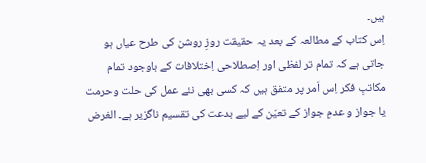ہیں۔
اِس کتاب کے مطالعہ کے بعد یہ حقیقت روزِ روشن کی طرح عیاں ہو جاتی ہے کہ تمام تر لفظی اور اِصطلاحی اِختلافات کے باوجود تمام مکاتبِ فکر اِس اَمر پر متفق ہیں کہ کسی بھی نئے عمل کی حلت وحرمت یا جواز و عدمِ جواز کے تعیّن کے لیے بدعت کی تقسیم ناگزیر ہے۔ الغرض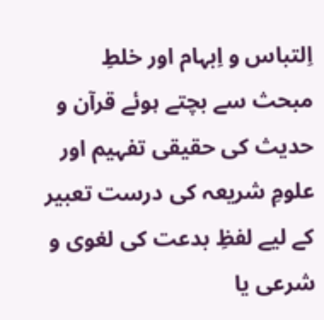اِلتباس و اِبہام اور خلطِ مبحث سے بچتے ہوئے قرآن و حدیث کی حقیقی تفہیم اور علومِ شریعہ کی درست تعبیر کے لیے لفظِ بدعت کی لغوی و شرعی یا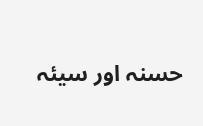حسنہ اور سیئہ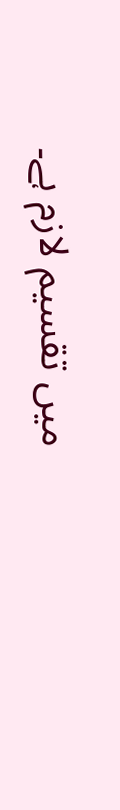میں تقسیم لازم ہے۔